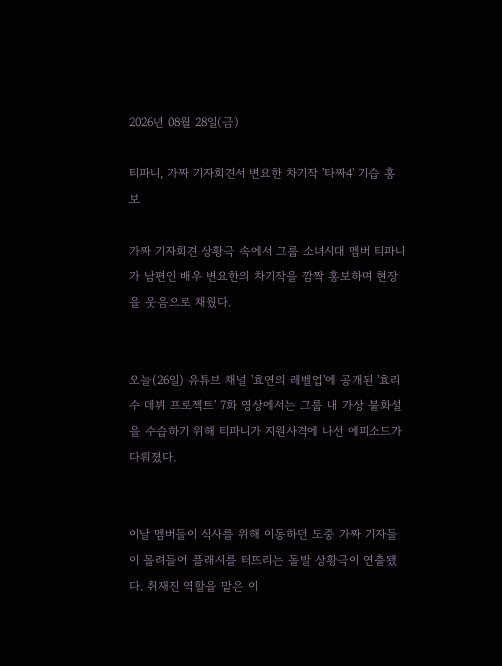2026년 08월 28일(금)

티파니, 가짜 기자회견서 변요한 차기작 '타짜4' 기습 홍보

가짜 기자회견 상황극 속에서 그룹 소녀시대 멤버 티파니가 남편인 배우 변요한의 차기작을 깜짝 홍보하며 현장을 웃음으로 채웠다.


오늘(26일) 유튜브 채널 '효연의 레벨업'에 공개된 '효리수 데뷔 프로젝트' 7화 영상에서는 그룹 내 가상 불화설을 수습하기 위해 티파니가 지원사격에 나선 에피소드가 다뤄졌다.


이날 멤버들이 식사를 위해 이동하던 도중 가짜 기자들이 몰려들어 플래시를 터뜨리는 돌발 상황극이 연출됐다. 취재진 역할을 맡은 이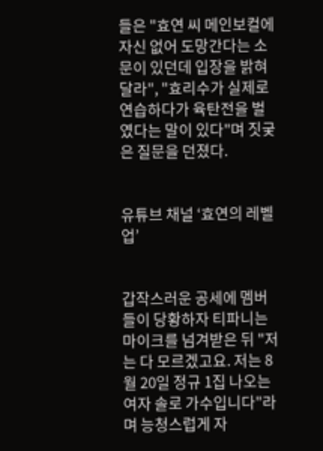들은 "효연 씨 메인보컬에 자신 없어 도망간다는 소문이 있던데 입장을 밝혀달라", "효리수가 실제로 연습하다가 육탄전을 벌였다는 말이 있다"며 짓궂은 질문을 던졌다.


유튜브 채널 ‘효연의 레벨업’


갑작스러운 공세에 멤버들이 당황하자 티파니는 마이크를 넘겨받은 뒤 "저는 다 모르겠고요. 저는 8월 20일 정규 1집 나오는 여자 솔로 가수입니다"라며 능청스럽게 자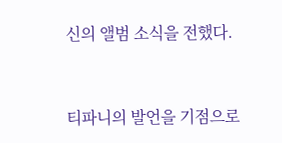신의 앨범 소식을 전했다.


티파니의 발언을 기점으로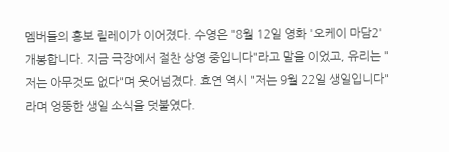멤버들의 홍보 릴레이가 이어졌다. 수영은 "8월 12일 영화 '오케이 마담2' 개봉합니다. 지금 극장에서 절찬 상영 중입니다"라고 말을 이었고, 유리는 "저는 아무것도 없다"며 웃어넘겼다. 효연 역시 "저는 9월 22일 생일입니다"라며 엉뚱한 생일 소식을 덧붙였다.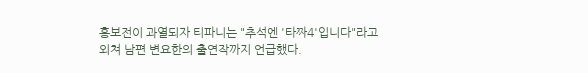홍보전이 과열되자 티파니는 "추석엔 '타짜4'입니다"라고 외쳐 남편 변요한의 출연작까지 언급했다.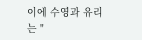이에 수영과 유리는 "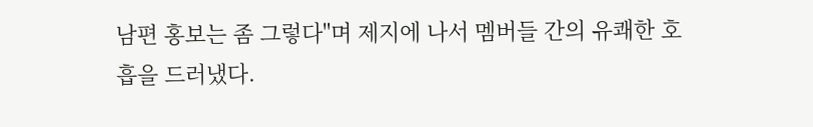남편 홍보는 좀 그렇다"며 제지에 나서 멤버들 간의 유쾌한 호흡을 드러냈다.